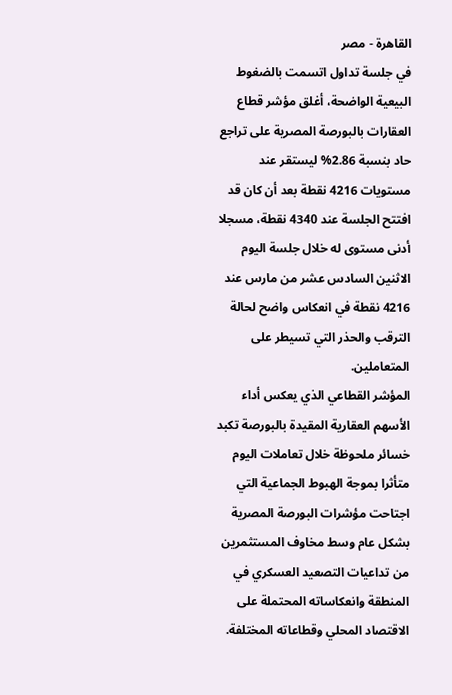القاهرة - مصر
في جلسة تداول اتسمت بالضغوط البيعية الواضحة، أغلق مؤشر قطاع العقارات بالبورصة المصرية على تراجع حاد بنسبة 2.86% ليستقر عند مستويات 4216 نقطة بعد أن كان قد افتتح الجلسة عند 4340 نقطة، مسجلا أدنى مستوى له خلال جلسة اليوم الاثنين السادس عشر من مارس عند 4216 نقطة في انعكاس واضح لحالة الترقب والحذر التي تسيطر على المتعاملين.
المؤشر القطاعي الذي يعكس أداء الأسهم العقارية المقيدة بالبورصة تكبد خسائر ملحوظة خلال تعاملات اليوم متأثرا بموجة الهبوط الجماعية التي اجتاحت مؤشرات البورصة المصرية بشكل عام وسط مخاوف المستثمرين من تداعيات التصعيد العسكري في المنطقة وانعكاساته المحتملة على الاقتصاد المحلي وقطاعاته المختلفة.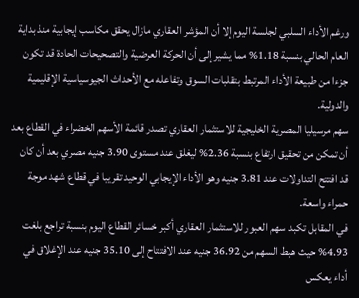ورغم الأداء السلبي لجلسة اليوم إلا أن المؤشر العقاري مازال يحقق مكاسب إيجابية منذ بداية العام الحالي بنسبة 1.18% مما يشير إلى أن الحركة العرضية والتصحيحات الحادة قد تكون جزءا من طبيعة الأداء المرتبط بتقلبات السوق وتفاعله مع الأحداث الجيوسياسية الإقليمية والدولية.
سهم مرسيليا المصرية الخليجية للاستثمار العقاري تصدر قائمة الأسهم الخضراء في القطاع بعد أن تمكن من تحقيق ارتفاع بنسبة 2.36% ليغلق عند مستوى 3.90 جنيه مصري بعد أن كان قد افتتح التداولات عند 3.81 جنيه وهو الأداء الإيجابي الوحيد تقريبا في قطاع شهد موجة حمراء واسعة.
في المقابل تكبد سهم العبور للاستثمار العقاري أكبر خسائر القطاع اليوم بنسبة تراجع بلغت 4.93% حيث هبط السهم من 36.92 جنيه عند الافتتاح إلى 35.10 جنيه عند الإغلاق في أداء يعكس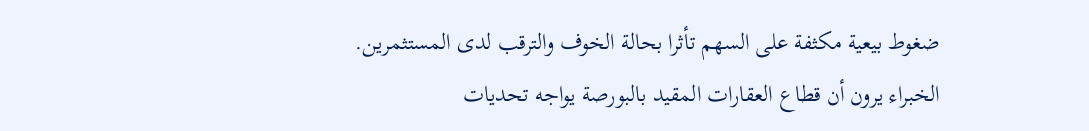ضغوط بيعية مكثفة على السهم تأثرا بحالة الخوف والترقب لدى المستثمرين.
الخبراء يرون أن قطاع العقارات المقيد بالبورصة يواجه تحديات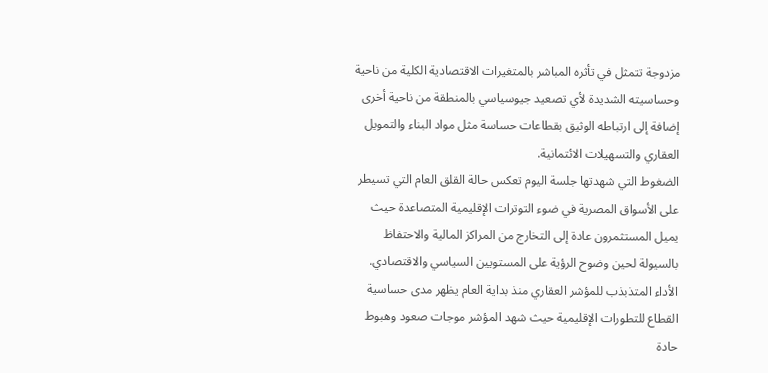مزدوجة تتمثل في تأثره المباشر بالمتغيرات الاقتصادية الكلية من ناحية وحساسيته الشديدة لأي تصعيد جيوسياسي بالمنطقة من ناحية أخرى إضافة إلى ارتباطه الوثيق بقطاعات حساسة مثل مواد البناء والتمويل العقاري والتسهيلات الائتمانية.
الضغوط التي شهدتها جلسة اليوم تعكس حالة القلق العام التي تسيطر على الأسواق المصرية في ضوء التوترات الإقليمية المتصاعدة حيث يميل المستثمرون عادة إلى التخارج من المراكز المالية والاحتفاظ بالسيولة لحين وضوح الرؤية على المستويين السياسي والاقتصادي.
الأداء المتذبذب للمؤشر العقاري منذ بداية العام يظهر مدى حساسية القطاع للتطورات الإقليمية حيث شهد المؤشر موجات صعود وهبوط حادة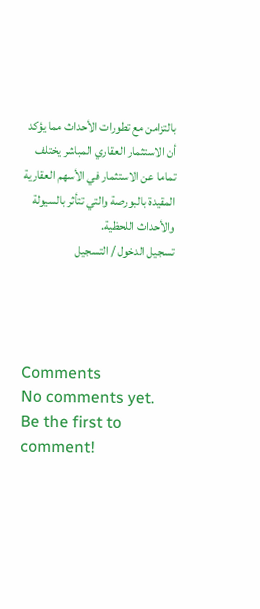بالتزامن مع تطورات الأحداث مما يؤكد أن الاستثمار العقاري المباشر يختلف تماما عن الاستثمار في الأسهم العقارية المقيدة بالبورصة والتي تتأثر بالسيولة والأحداث اللحظية.
تسجيل الدخول / التسجيل




Comments
No comments yet. Be the first to comment!